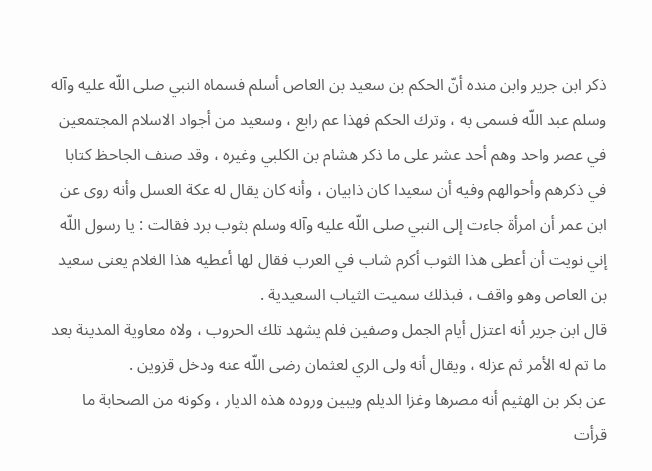ذكر ابن جرير وابن منده أنّ الحكم بن سعيد بن العاص أسلم فسماه النبي صلى اللّه عليه وآله وسلم عبد اللّه فسمى به ، وترك الحكم فهذا عم رابع ، وسعيد من أجواد الاسلام المجتمعين في عصر واحد وهم أحد عشر على ما ذكر هشام بن الكلبي وغيره ، وقد صنف الجاحظ كتابا في ذكرهم وأحوالهم وفيه أن سعيدا كان ذابيان ، وأنه كان يقال له عكة العسل وأنه روى عن ابن عمر أن امرأة جاءت إلى النبي صلى اللّه عليه وآله وسلم بثوب برد فقالت : يا رسول اللّه إني نويت أن أعطى هذا الثوب أكرم شاب في العرب فقال لها أعطيه هذا الغلام يعنى سعيد بن العاص وهو واقف ، فبذلك سميت الثياب السعيدية .
قال ابن جرير أنه اعتزل أيام الجمل وصفين فلم يشهد تلك الحروب ، ولاه معاوية المدينة بعد ما تم له الأمر ثم عزله ، ويقال أنه ولى الري لعثمان رضى اللّه عنه ودخل قزوين .
عن بكر بن الهثيم أنه مصرها وغزا الديلم ويبين وروده هذه الديار ، وكونه من الصحابة ما قرأت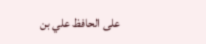على الحافظ علي بن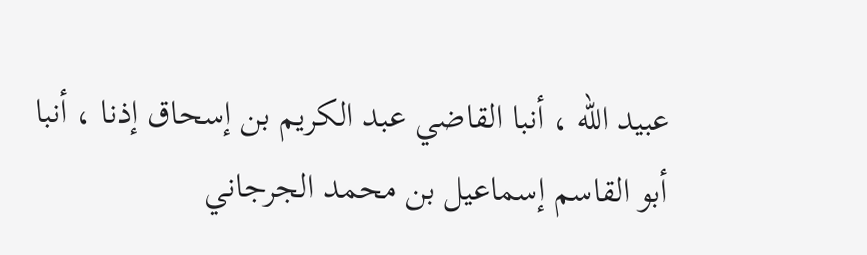عبيد اللّه ، أنبا القاضي عبد الكريم بن إسحاق إذنا ، أنبا أبو القاسم إسماعيل بن محمد الجرجاني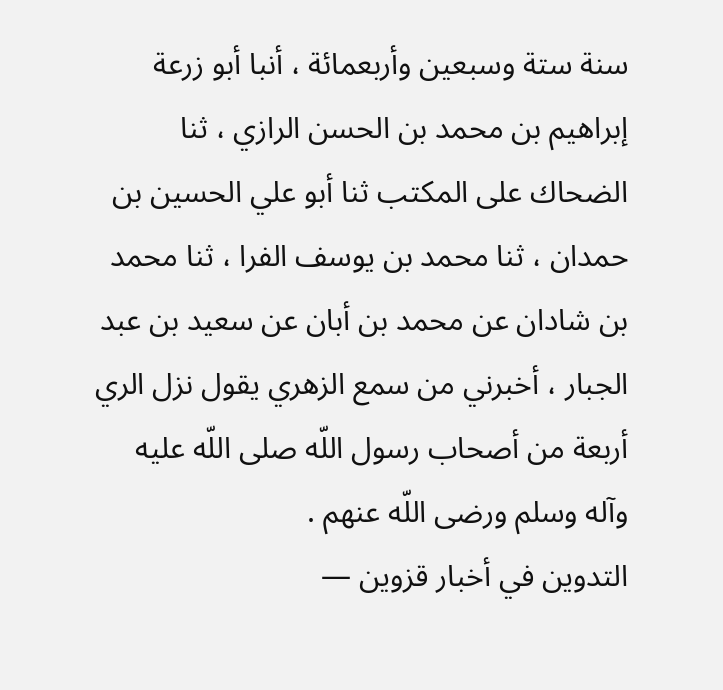سنة ستة وسبعين وأربعمائة ، أنبا أبو زرعة إبراهيم بن محمد بن الحسن الرازي ، ثنا الضحاك على المكتب ثنا أبو علي الحسين بن حمدان ، ثنا محمد بن يوسف الفرا ، ثنا محمد بن شادان عن محمد بن أبان عن سعيد بن عبد الجبار ، أخبرني من سمع الزهري يقول نزل الري أربعة من أصحاب رسول اللّه صلى اللّه عليه وآله وسلم ورضى اللّه عنهم .
التدوين في أخبار قزوين —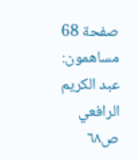صفحة 68
مساهمون: عبد الكريم الرافعي
ص٦٨